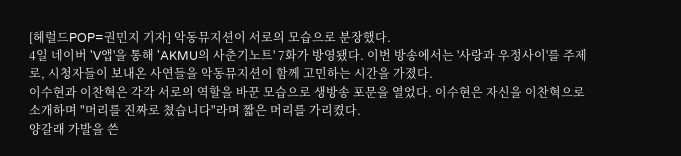[헤럴드POP=권민지 기자] 악동뮤지션이 서로의 모습으로 분장했다.
4일 네이버 'V앱'을 통해 'AKMU의 사춘기노트' 7화가 방영됐다. 이번 방송에서는 '사랑과 우정사이'를 주제로, 시청자들이 보내온 사연들을 악동뮤지션이 함께 고민하는 시간을 가졌다.
이수현과 이찬혁은 각각 서로의 역할을 바꾼 모습으로 생방송 포문을 열었다. 이수현은 자신을 이찬혁으로 소개하며 "머리를 진짜로 쳤습니다"라며 짧은 머리를 가리켰다.
양갈래 가발을 쓴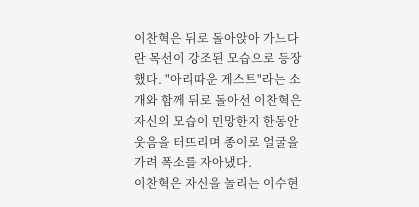이찬혁은 뒤로 돌아앉아 가느다란 목선이 강조된 모습으로 등장했다. "아리따운 게스트"라는 소개와 함께 뒤로 돌아선 이찬혁은 자신의 모습이 민망한지 한동안 웃음을 터뜨리며 종이로 얼굴을 가려 폭소를 자아냈다.
이찬혁은 자신을 놀리는 이수현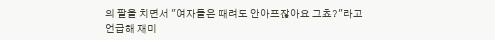의 팔을 치면서 "여자들은 때려도 안아프잖아요 그쵸?"라고 언급해 재미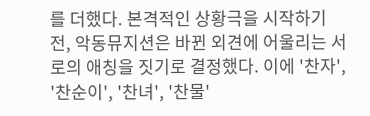를 더했다. 본격적인 상황극을 시작하기 전, 악동뮤지션은 바뀐 외견에 어울리는 서로의 애칭을 짓기로 결정했다. 이에 '찬자', '찬순이', '찬녀', '찬물'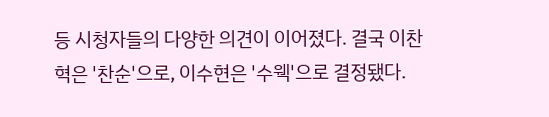등 시청자들의 다양한 의견이 이어졌다. 결국 이찬혁은 '찬순'으로, 이수현은 '수웩'으로 결정됐다.